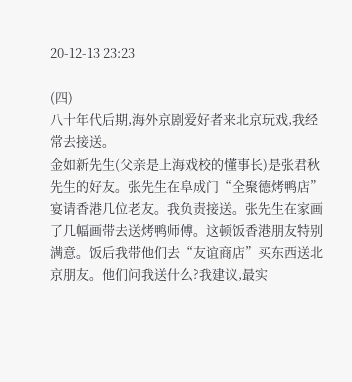20-12-13 23:23

(四)
八十年代后期,海外京剧爱好者来北京玩戏,我经常去接送。
金如新先生(父亲是上海戏校的懂事长)是张君秋先生的好友。张先生在阜成门“全聚德烤鸭店”宴请香港几位老友。我负责接送。张先生在家画了几幅画带去送烤鸭师傅。这顿饭香港朋友特别满意。饭后我带他们去“友谊商店”买东西送北京朋友。他们问我送什么?我建议,最实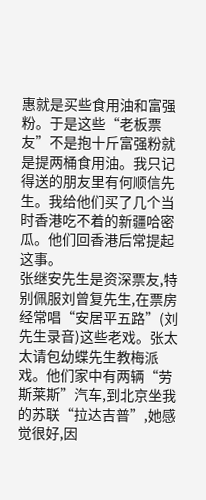惠就是买些食用油和富强粉。于是这些“老板票友”不是抱十斤富强粉就是提两桶食用油。我只记得送的朋友里有何顺信先生。我给他们买了几个当时香港吃不着的新疆哈密瓜。他们回香港后常提起这事。
张继安先生是资深票友,特别佩服刘曾复先生,在票房经常唱“安居平五路”(刘先生录音)这些老戏。张太太请包幼蝶先生教梅派戏。他们家中有两辆“劳斯莱斯”汽车,到北京坐我的苏联“拉达吉普”,她感觉很好,因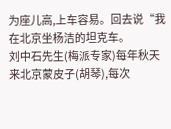为座儿高,上车容易。回去说“我在北京坐杨洁的坦克车。
刘中石先生(梅派专家)每年秋天来北京蒙皮子(胡琴),每次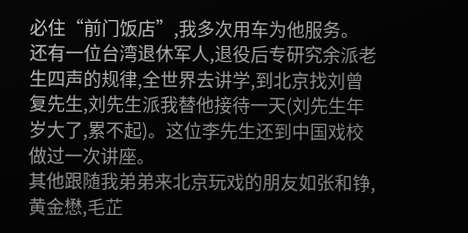必住“前门饭店”,我多次用车为他服务。
还有一位台湾退休军人,退役后专研究余派老生四声的规律,全世界去讲学,到北京找刘曾复先生,刘先生派我替他接待一天(刘先生年岁大了,累不起)。这位李先生还到中国戏校做过一次讲座。
其他跟随我弟弟来北京玩戏的朋友如张和铮,黄金懋,毛芷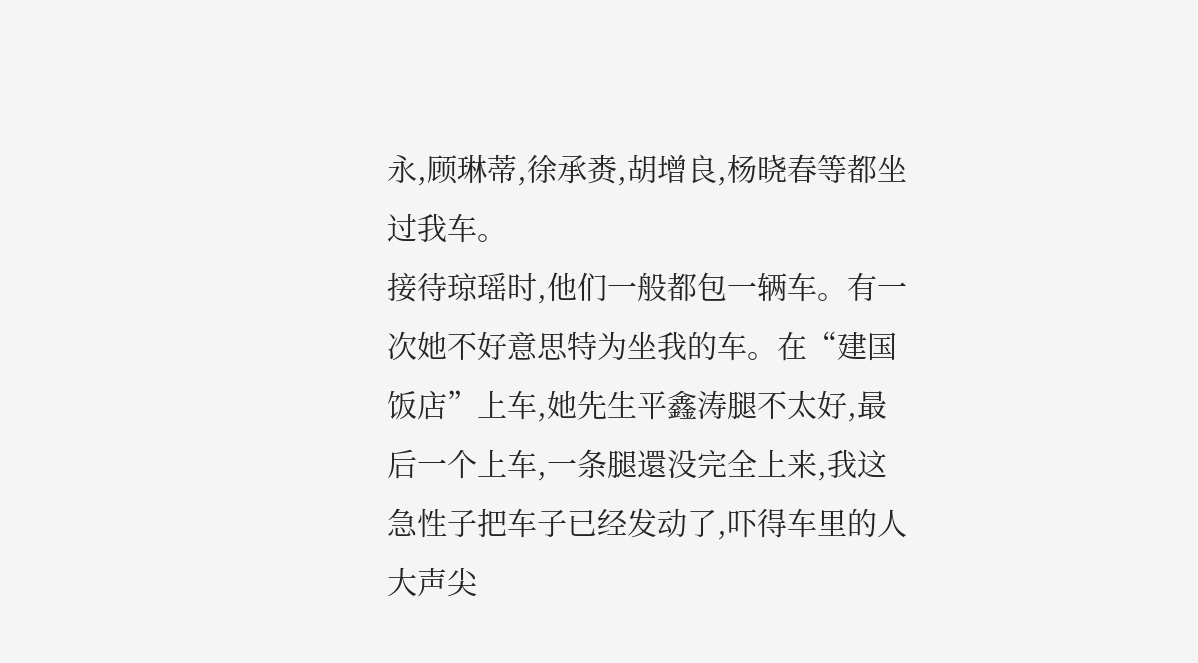永,顾琳蒂,徐承赉,胡增良,杨晓春等都坐过我车。
接待琼瑶时,他们一般都包一辆车。有一次她不好意思特为坐我的车。在“建国饭店”上车,她先生平鑫涛腿不太好,最后一个上车,一条腿還没完全上来,我这急性子把车子已经发动了,吓得车里的人大声尖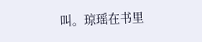叫。琼瑶在书里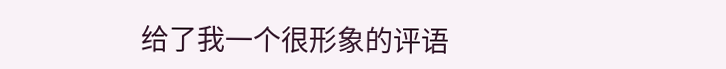给了我一个很形象的评语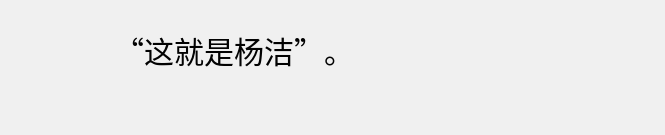“这就是杨洁”。